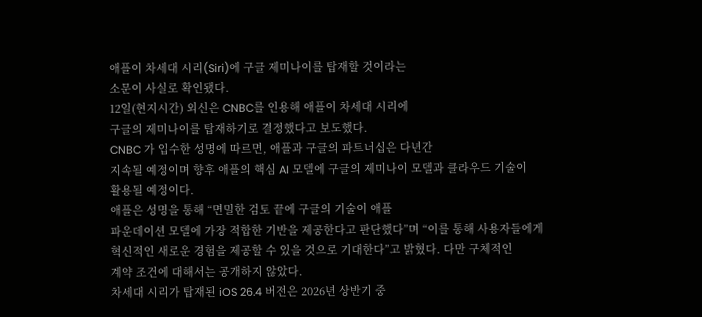애플이 차세대 시리(Siri)에 구글 제미나이를 탑재할 것이라는
소문이 사실로 확인됐다.
12일(현지시간) 외신은 CNBC를 인용해 애플이 차세대 시리에
구글의 제미나이를 탑재하기로 결정했다고 보도했다.
CNBC 가 입수한 성명에 따르면, 애플과 구글의 파트너십은 다년간
지속될 예정이며 향후 애플의 핵심 AI 모델에 구글의 제미나이 모델과 클라우드 기술이
활용될 예정이다.
애플은 성명을 통해 “면밀한 검토 끝에 구글의 기술이 애플
파운데이션 모델에 가장 적합한 기반을 제공한다고 판단했다”며 “이를 통해 사용자들에게
혁신적인 새로운 경험을 제공할 수 있을 것으로 기대한다”고 밝혔다. 다만 구체적인
계약 조건에 대해서는 공개하지 않았다.
차세대 시리가 탑재된 iOS 26.4 버전은 2026년 상반기 중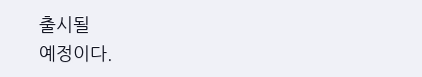출시될
예정이다.